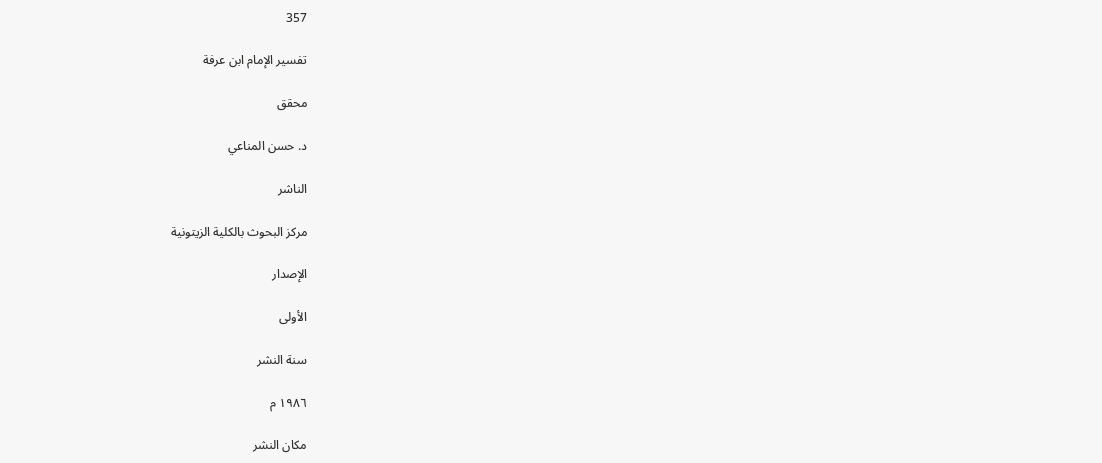357

تفسير الإمام ابن عرفة

محقق

د. حسن المناعي

الناشر

مركز البحوث بالكلية الزيتونية

الإصدار

الأولى

سنة النشر

١٩٨٦ م

مكان النشر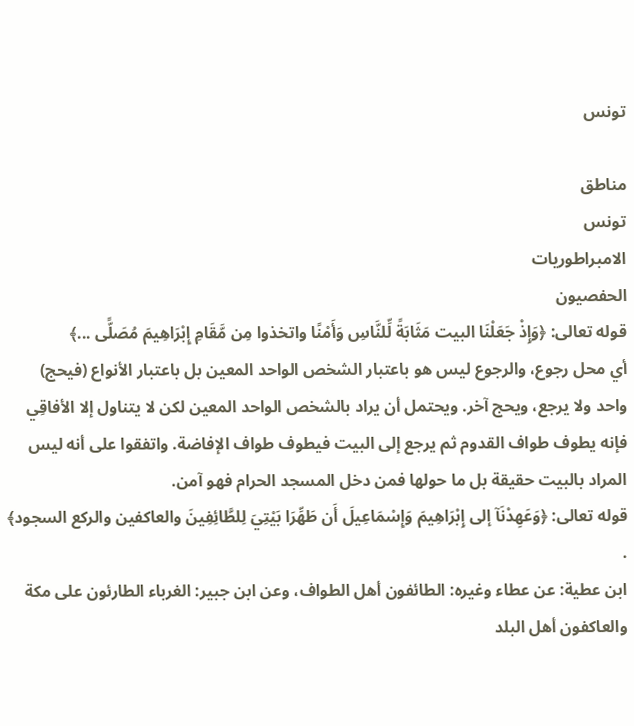تونس

مناطق
تونس
الامبراطوريات
الحفصيون
قوله تعالى: ﴿وَإِذْ جَعَلْنَا البيت مَثَابَةً لِّلنَّاسِ وَأَمْنًا واتخذوا مِن مَّقَامِ إِبْرَاهِيمَ مُصَلًّى ...﴾
أي محل رجوع، والرجوع ليس هو باعتبار الشخص الواحد المعين بل باعتبار الأنواع (فيحج) واحد ولا يرجع، ويحج آخر. ويحتمل أن يراد بالشخص الواحد المعين لكن لا يتناول إلا الأفاقِي فإنه يطوف طواف القدوم ثم يرجع إلى البيت فيطوف طواف الإفاضة. واتفقوا على أنه ليس المراد بالبيت حقيقة بل ما حولها فمن دخل المسجد الحرام فهو آمن.
قوله تعالى: ﴿وَعَهِدْنَآ إلى إِبْرَاهِيمَ وَإِسْمَاعِيلَ أَن طَهِّرَا بَيْتِيَ لِلطَّائِفِينَ والعاكفين والركع السجود﴾ .
ابن عطية: عن عطاء وغيره: الطائفون أهل الطواف، وعن ابن جبير: الغرباء الطارئون على مكة والعاكفون أهل البلد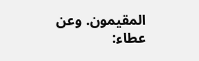المقيمون. وعن عطاء: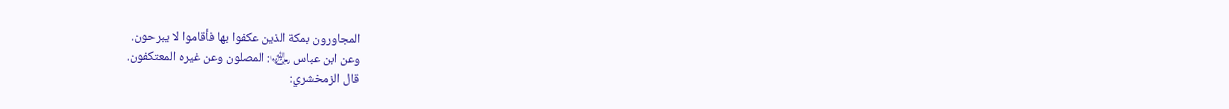المجاورون بمكة الذين عكفوا بها فأقاموا لا يبرحون.
وعن ابن عباس ﵄: المصلون وعن غيره المعتكفون.
قال الزمخشري: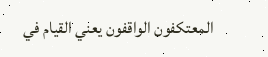المعتكفون الواقفون يعني القيام في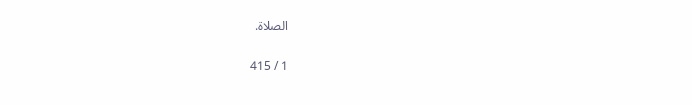الصلاة.

1 / 415